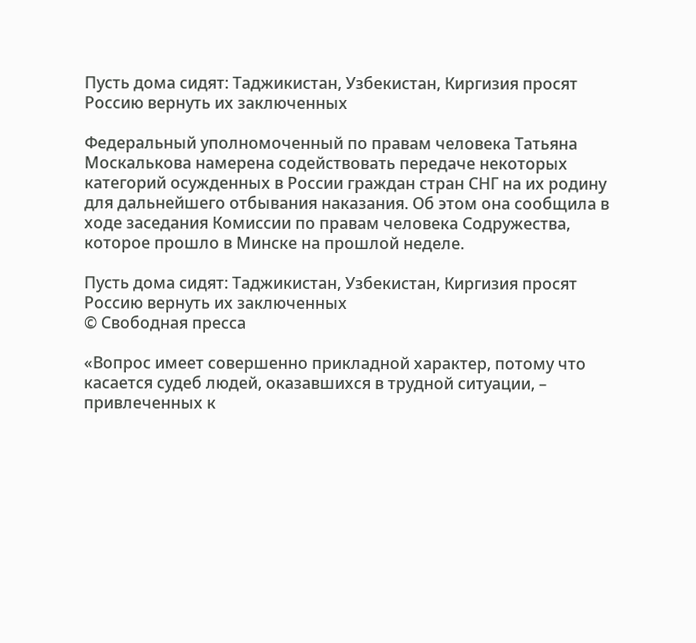Пусть дома сидят: Таджикистан, Узбекистан, Киргизия просят Россию вернуть их заключенных

Федеральный уполномоченный по правам человека Татьяна Москалькова намерена содействовать передаче некоторых категорий осужденных в России граждан стран СНГ на их родину для дальнейшего отбывания наказания. Об этом она сообщила в ходе заседания Комиссии по правам человека Содружества, которое прошло в Минске на прошлой неделе.

Пусть дома сидят: Таджикистан, Узбекистан, Киргизия просят Россию вернуть их заключенных
© Свободная пресса

«Вопрос имеет совершенно прикладной характер, потому что касается судеб людей, оказавшихся в трудной ситуации, – привлеченных к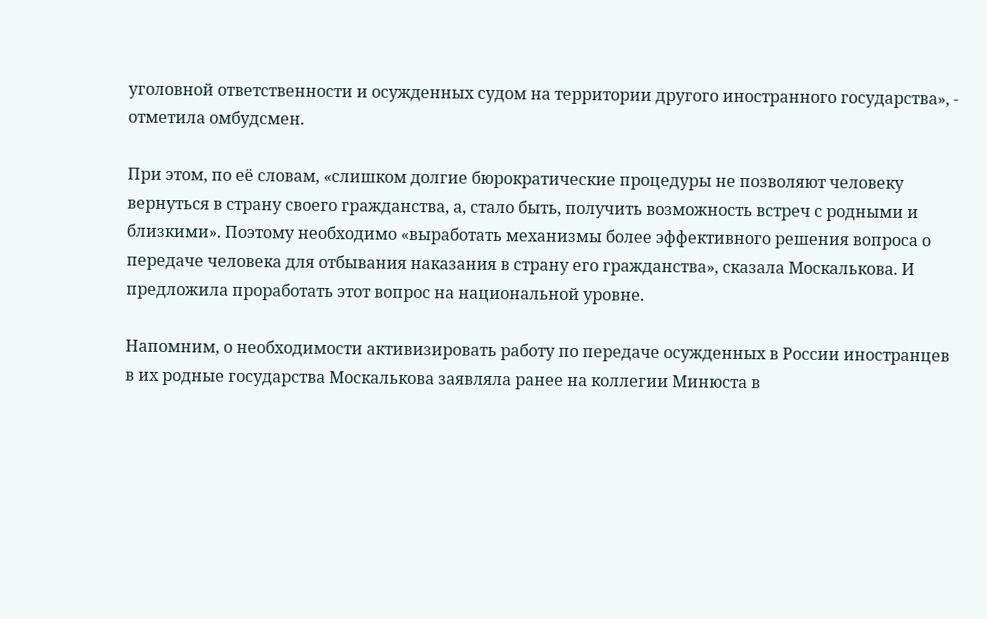уголовной ответственности и осужденных судом на территории другого иностранного государства», - отметила омбудсмен.

При этом, по её словам, «слишком долгие бюрократические процедуры не позволяют человеку вернуться в страну своего гражданства, а, стало быть, получить возможность встреч с родными и близкими». Поэтому необходимо «выработать механизмы более эффективного решения вопроса о передаче человека для отбывания наказания в страну его гражданства», сказала Москалькова. И предложила проработать этот вопрос на национальной уровне.

Напомним, о необходимости активизировать работу по передаче осужденных в России иностранцев в их родные государства Москалькова заявляла ранее на коллегии Минюста в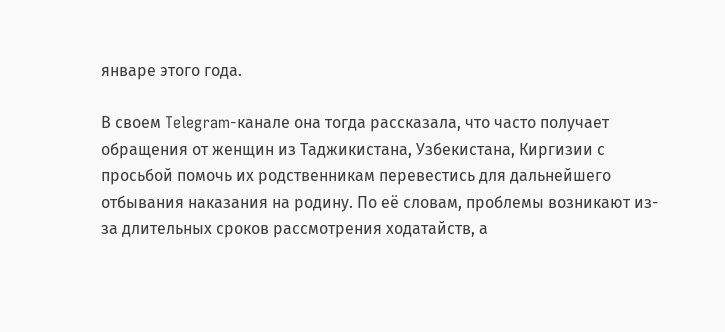январе этого года.

В своем Telegram-канале она тогда рассказала, что часто получает обращения от женщин из Таджикистана, Узбекистана, Киргизии с просьбой помочь их родственникам перевестись для дальнейшего отбывания наказания на родину. По её словам, проблемы возникают из-за длительных сроков рассмотрения ходатайств, а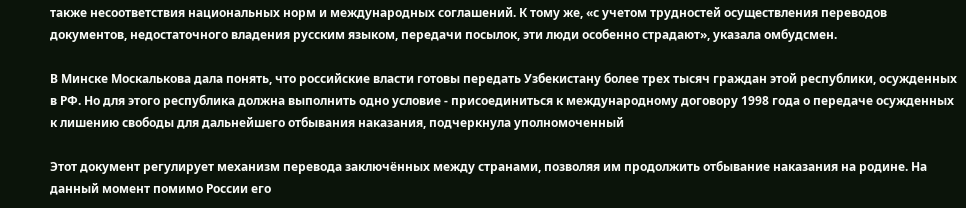также несоответствия национальных норм и международных соглашений. К тому же, «с учетом трудностей осуществления переводов документов, недостаточного владения русским языком, передачи посылок, эти люди особенно страдают», указала омбудсмен.

В Минске Москалькова дала понять, что российские власти готовы передать Узбекистану более трех тысяч граждан этой республики, осужденных в РФ. Но для этого республика должна выполнить одно условие - присоединиться к международному договору 1998 года о передаче осужденных к лишению свободы для дальнейшего отбывания наказания, подчеркнула уполномоченный

Этот документ регулирует механизм перевода заключённых между странами, позволяя им продолжить отбывание наказания на родине. На данный момент помимо России его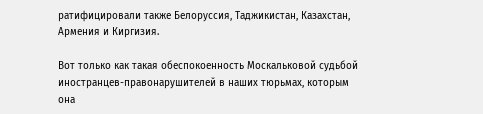ратифицировали также Белоруссия, Таджикистан, Казахстан, Армения и Киргизия.

Вот только как такая обеспокоенность Москальковой судьбой иностранцев-правонарушителей в наших тюрьмах, которым она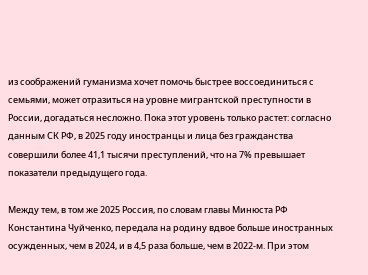из соображений гуманизма хочет помочь быстрее воссоединиться с семьями, может отразиться на уровне мигрантской преступности в России, догадаться несложно. Пока этот уровень только растет: согласно данным СК РФ, в 2025 году иностранцы и лица без гражданства совершили более 41,1 тысячи преступлений, что на 7% превышает показатели предыдущего года.

Между тем, в том же 2025 Россия, по словам главы Минюста РФ Константина Чуйченко, передала на родину вдвое больше иностранных осужденных, чем в 2024, и в 4,5 раза больше, чем в 2022-м. При этом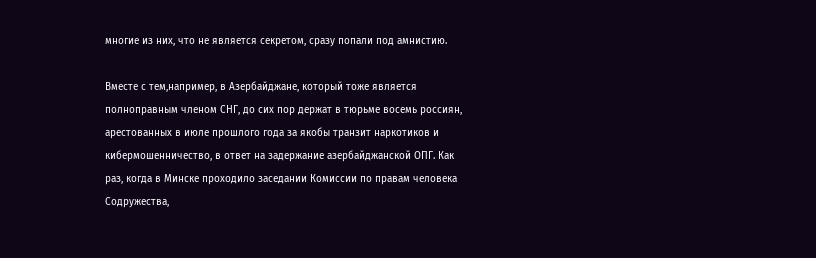многие из них, что не является секретом, сразу попали под амнистию.

Вместе с тем,например, в Азербайджане, который тоже является полноправным членом СНГ, до сих пор держат в тюрьме восемь россиян, арестованных в июле прошлого года за якобы транзит наркотиков и кибермошенничество, в ответ на задержание азербайджанской ОПГ. Как раз, когда в Минске проходило заседании Комиссии по правам человека Содружества,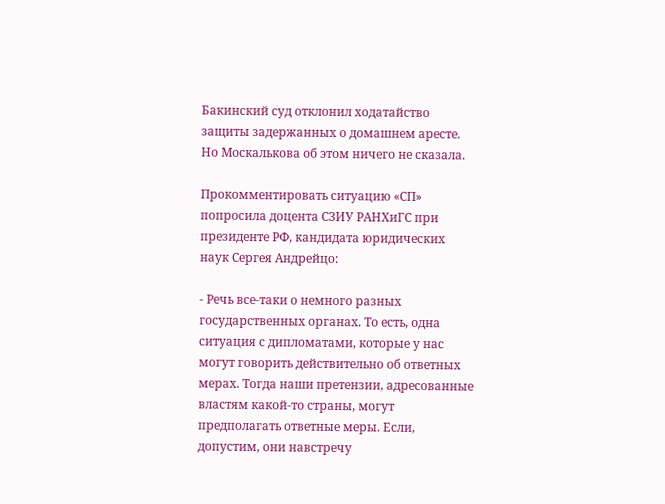Бакинский суд отклонил ходатайство защиты задержанных о домашнем аресте. Но Москалькова об этом ничего не сказала.

Прокомментировать ситуацию «СП» попросила доцента СЗИУ РАНХиГС при президенте РФ, кандидата юридических наук Сергея Андрейцо:

- Речь все-таки о немного разных государственных органах. То есть, одна ситуация с дипломатами, которые у нас могут говорить действительно об ответных мерах. Тогда наши претензии, адресованные властям какой-то страны, могут предполагать ответные меры. Если, допустим, они навстречу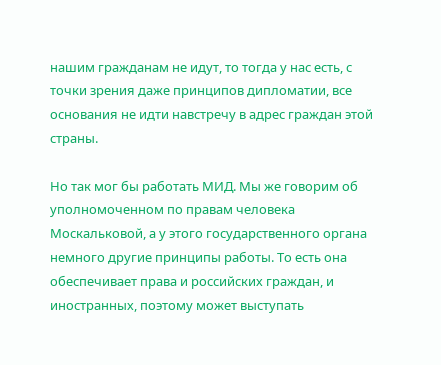нашим гражданам не идут, то тогда у нас есть, с точки зрения даже принципов дипломатии, все основания не идти навстречу в адрес граждан этой страны.

Но так мог бы работать МИД. Мы же говорим об уполномоченном по правам человека Москальковой, а у этого государственного органа немного другие принципы работы. То есть она обеспечивает права и российских граждан, и иностранных, поэтому может выступать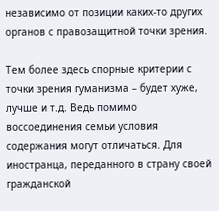независимо от позиции каких-то других органов с правозащитной точки зрения.

Тем более здесь спорные критерии с точки зрения гуманизма – будет хуже, лучше и т.д. Ведь помимо воссоединения семьи условия содержания могут отличаться. Для иностранца, переданного в страну своей гражданской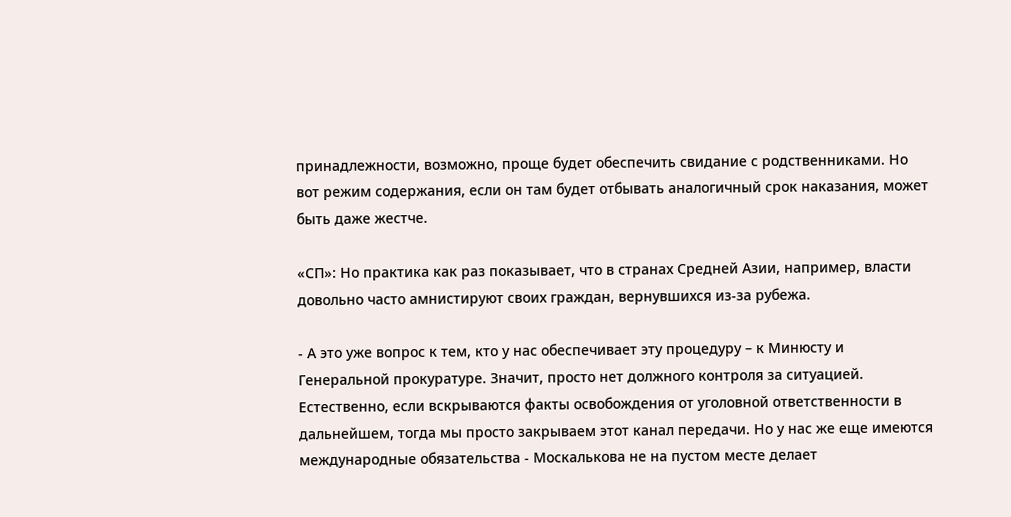принадлежности, возможно, проще будет обеспечить свидание с родственниками. Но вот режим содержания, если он там будет отбывать аналогичный срок наказания, может быть даже жестче.

«СП»: Но практика как раз показывает, что в странах Средней Азии, например, власти довольно часто амнистируют своих граждан, вернувшихся из-за рубежа.

- А это уже вопрос к тем, кто у нас обеспечивает эту процедуру – к Минюсту и Генеральной прокуратуре. Значит, просто нет должного контроля за ситуацией. Естественно, если вскрываются факты освобождения от уголовной ответственности в дальнейшем, тогда мы просто закрываем этот канал передачи. Но у нас же еще имеются международные обязательства - Москалькова не на пустом месте делает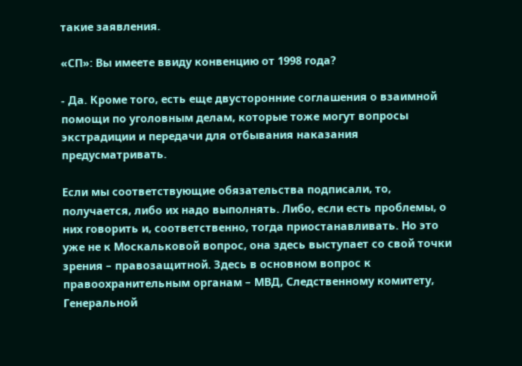такие заявления.

«СП»: Вы имеете ввиду конвенцию от 1998 года?

- Да. Кроме того, есть еще двусторонние соглашения о взаимной помощи по уголовным делам, которые тоже могут вопросы экстрадиции и передачи для отбывания наказания предусматривать.

Если мы соответствующие обязательства подписали, то, получается, либо их надо выполнять. Либо, если есть проблемы, о них говорить и, соответственно, тогда приостанавливать. Но это уже не к Москальковой вопрос, она здесь выступает со свой точки зрения – правозащитной. Здесь в основном вопрос к правоохранительным органам – МВД, Следственному комитету, Генеральной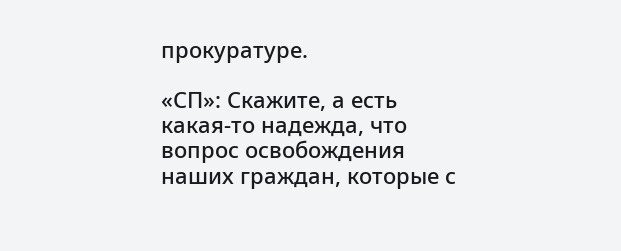прокуратуре.

«СП»: Скажите, а есть какая-то надежда, что вопрос освобождения наших граждан, которые с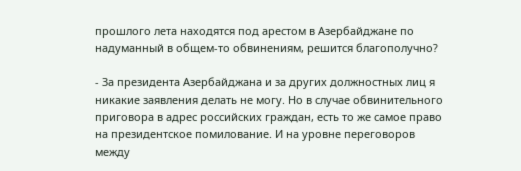прошлого лета находятся под арестом в Азербайджане по надуманный в общем-то обвинениям, решится благополучно?

- За президента Азербайджана и за других должностных лиц я никакие заявления делать не могу. Но в случае обвинительного приговора в адрес российских граждан, есть то же самое право на президентское помилование. И на уровне переговоров между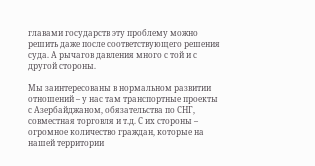главами государств эту проблему можно решить даже после соответствующего решения суда. А рычагов давления много с той и с другой стороны.

Мы заинтересованы в нормальном развитии отношений – у нас там транспортные проекты с Азербайджаном, обязательства по СНГ, совместная торговля и т.д. С их стороны – огромное количество граждан, которые на нашей территории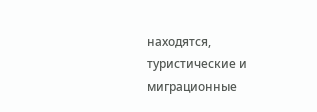находятся, туристические и миграционные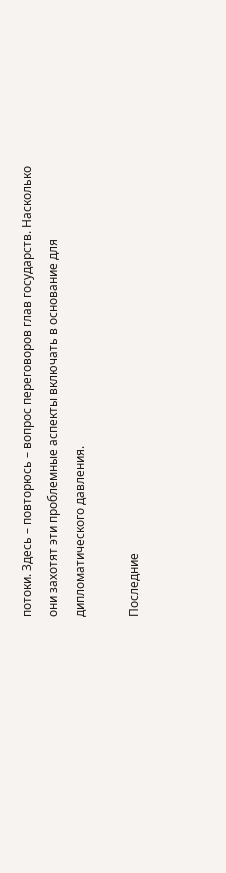потоки. Здесь – повторюсь – вопрос переговоров глав государств. Насколько они захотят эти проблемные аспекты включать в основание для дипломатического давления.

Последние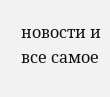новости и все самое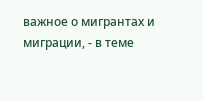важное о мигрантах и миграции, - в теме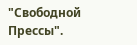"Свободной Прессы".